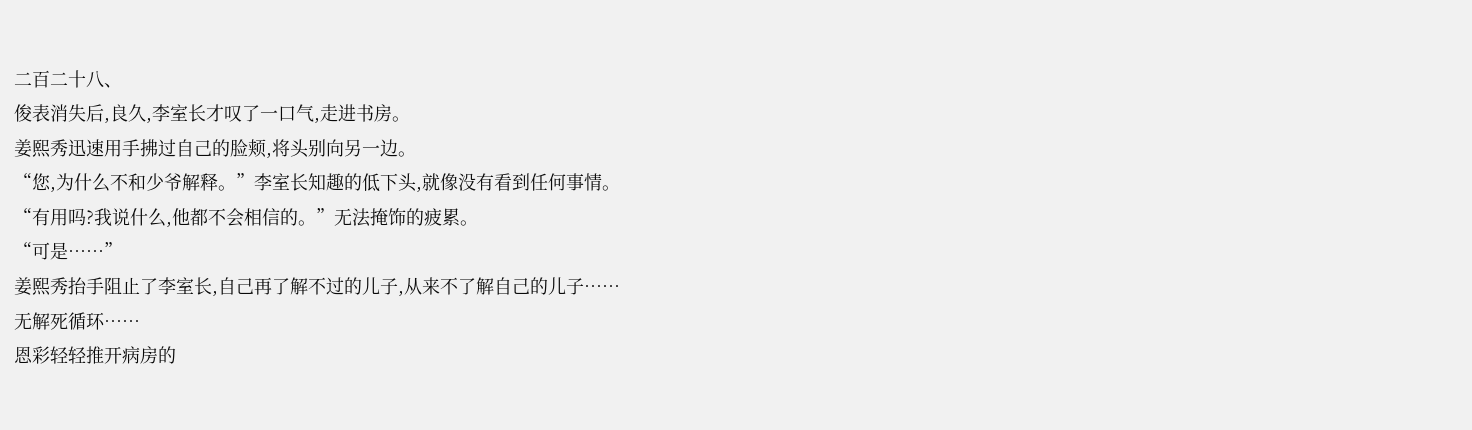二百二十八、
俊表消失后,良久,李室长才叹了一口气,走进书房。
姜熙秀迅速用手拂过自己的脸颊,将头别向另一边。
“您,为什么不和少爷解释。”李室长知趣的低下头,就像没有看到任何事情。
“有用吗?我说什么,他都不会相信的。”无法掩饰的疲累。
“可是……”
姜熙秀抬手阻止了李室长,自己再了解不过的儿子,从来不了解自己的儿子……
无解死循环……
恩彩轻轻推开病房的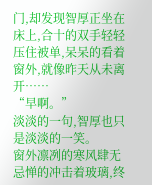门,却发现智厚正坐在床上,合十的双手轻轻压住被单,呆呆的看着窗外,就像昨天从未离开……
“早啊。”
淡淡的一句,智厚也只是淡淡的一笑。
窗外凛冽的寒风肆无忌惮的冲击着玻璃,终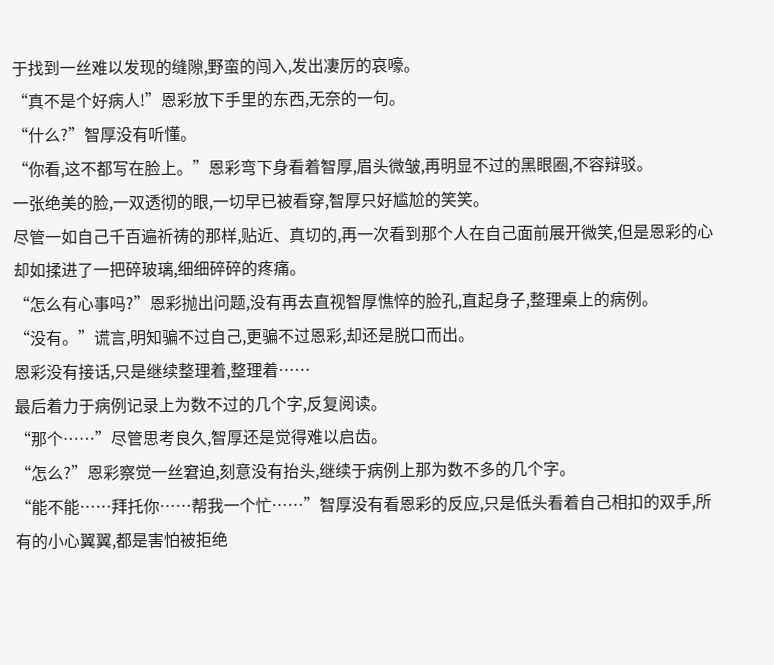于找到一丝难以发现的缝隙,野蛮的闯入,发出凄厉的哀嚎。
“真不是个好病人!”恩彩放下手里的东西,无奈的一句。
“什么?”智厚没有听懂。
“你看,这不都写在脸上。”恩彩弯下身看着智厚,眉头微皱,再明显不过的黑眼圈,不容辩驳。
一张绝美的脸,一双透彻的眼,一切早已被看穿,智厚只好尴尬的笑笑。
尽管一如自己千百遍祈祷的那样,贴近、真切的,再一次看到那个人在自己面前展开微笑,但是恩彩的心却如揉进了一把碎玻璃,细细碎碎的疼痛。
“怎么有心事吗?”恩彩抛出问题,没有再去直视智厚憔悴的脸孔,直起身子,整理桌上的病例。
“没有。”谎言,明知骗不过自己,更骗不过恩彩,却还是脱口而出。
恩彩没有接话,只是继续整理着,整理着……
最后着力于病例记录上为数不过的几个字,反复阅读。
“那个……”尽管思考良久,智厚还是觉得难以启齿。
“怎么?”恩彩察觉一丝窘迫,刻意没有抬头,继续于病例上那为数不多的几个字。
“能不能……拜托你……帮我一个忙……”智厚没有看恩彩的反应,只是低头看着自己相扣的双手,所有的小心翼翼,都是害怕被拒绝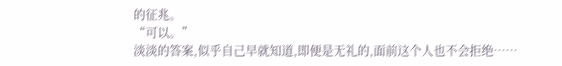的征兆。
“可以。”
淡淡的答案,似乎自己早就知道,即便是无礼的,面前这个人也不会拒绝……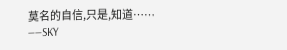莫名的自信,只是,知道……
——SKY